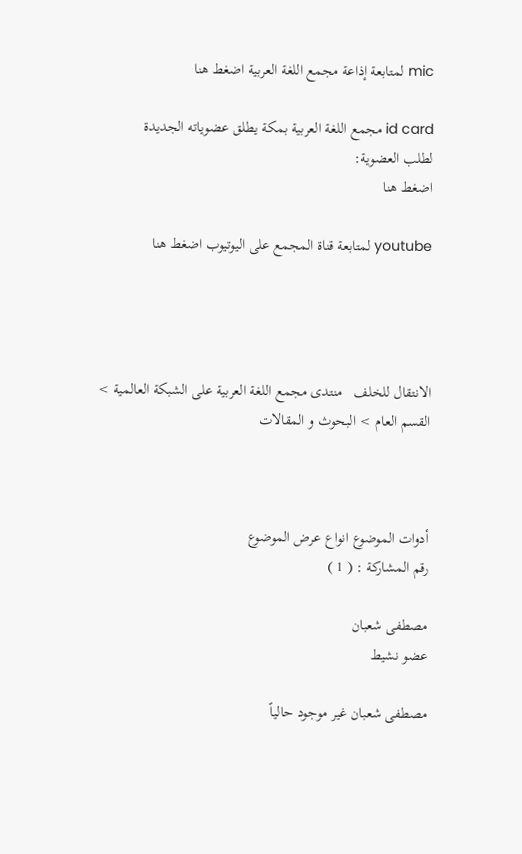mic لمتابعة إذاعة مجمع اللغة العربية اضغط هنا

id card مجمع اللغة العربية بمكة يطلق عضوياته الجديدة
لطلب العضوية:
اضغط هنا

youtube لمتابعة قناة المجمع على اليوتيوب اضغط هنا




الانتقال للخلف   منتدى مجمع اللغة العربية على الشبكة العالمية > القسم العام > البحوث و المقالات



أدوات الموضوع انواع عرض الموضوع
رقم المشاركة : ( 1 )

مصطفى شعبان
عضو نشيط

مصطفى شعبان غير موجود حالياً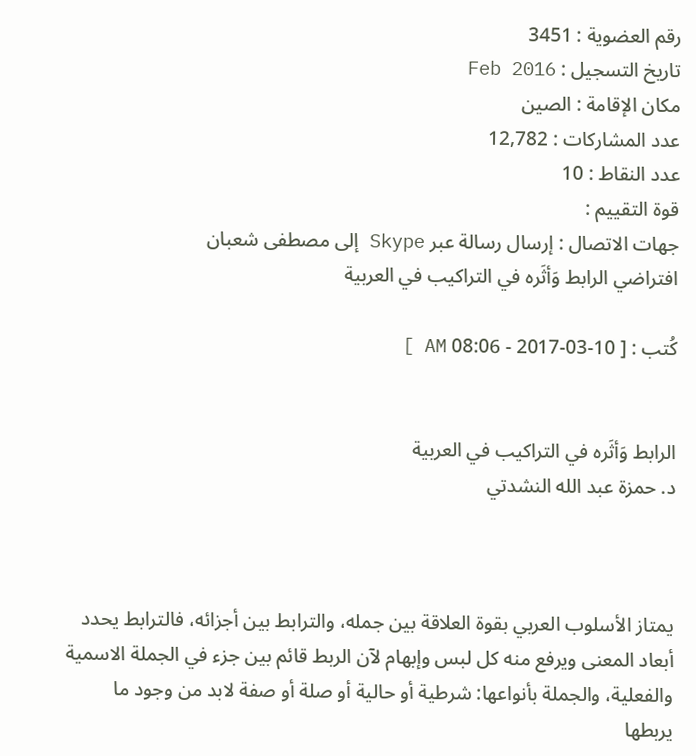رقم العضوية : 3451
تاريخ التسجيل : Feb 2016
مكان الإقامة : الصين
عدد المشاركات : 12,782
عدد النقاط : 10
قوة التقييم :
جهات الاتصال : إرسال رسالة عبر Skype إلى مصطفى شعبان
افتراضي الرابط وَأثَره في التراكيب في العربية

كُتب : [ 10-03-2017 - 08:06 AM ]


الرابط وَأثَره في التراكيب في العربية
د. حمزة عبد الله النشدتي



يمتاز الأسلوب العربي بقوة العلاقة بين جمله، والترابط بين أجزائه، فالترابط يحدد أبعاد المعنى ويرفع منه كل لبس وإبهام لآن الربط قائم بين جزء في الجملة الاسمية والفعلية، والجملة بأنواعها: شرطية أو حالية أو صلة أو صفة لابد من وجود ما يربطها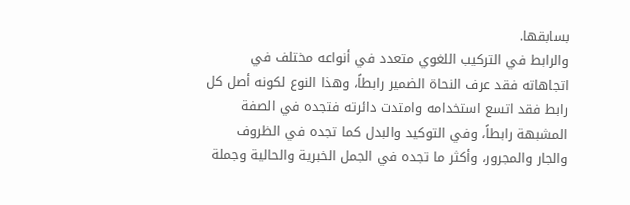بسابقها.
والرابط في التركيب اللغوي متعدد في أنواعه مختلف في اتجاهاته فقد عرف النحاة الضمير رابطاً، وهذا النوع لكونه أصل كل رابط فقد اتسع استخدامه وامتدت دائرته فتجده في الصفة المشبهة رابطاً، وفي التوكيد والبدل كما تجده في الظروف والجار والمجرور، وأكثر ما تجده في الجمل الخبرية والحالية وجملة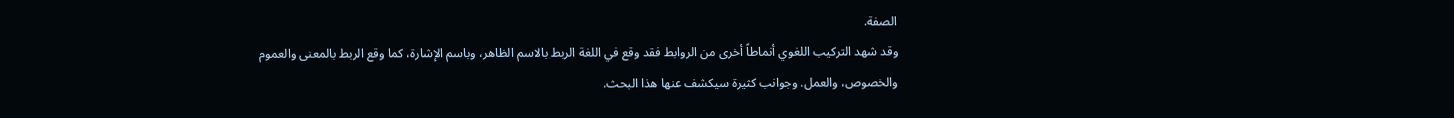الصفة.
وقد شهد التركيب اللغوي أنماطاً أخرى من الروابط فقد وقع في اللغة الربط بالاسم الظاهر، وباسم الإشارة، كما وقع الربط بالمعنى والعموم والخصوص، والعمل. وجوانب كثيرة سيكشف عنها هذا البحث.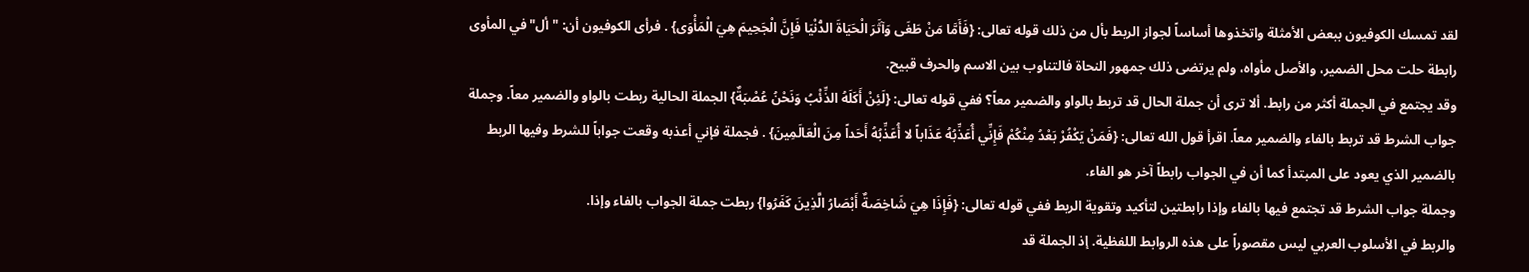لقد تمسك الكوفيون ببعض الأمثلة واتخذوها أساساً لجواز الربط بأل من ذلك قوله تعالى: {فَأَمَّا مَنْ طَغَى وَآثَرَ الْحَيَاةَ الدُّنْيَا فَإِنَّ الْجَحِيمَ هِيَ الْمَأْوَى} . فرأى الكوفيون أن: "أل"في المأوى رابطة حلت محل الضمير، والأصل مأواه، ولم يرتضى ذلك جمهور النحاة فالتناوب بين الاسم والحرف قبيح.
وقد يجتمع في الجملة أكثر من رابط. ألا ترى أن جملة الحال قد تربط بالواو والضمير معاً؟ ففي قوله تعالى: {لَئِنْ أَكَلَهُ الذِّئْبُ وَنَحْنُ عُصْبَةٌ} الجملة الحالية ربطت بالواو والضمير معاً. وجملة جواب الشرط قد تربط بالفاء والضمير معاً. اقرأ قول الله تعالى: {فَمَنْ يَكْفُرْ بَعْدُ مِنْكُمْ فَإِنِّي أُعَذِّبُهُ عَذَاباً لا أُعَذِّبُهُ أَحَداً مِنَ الْعَالَمِينَ} . فجملة فإني أعذبه وقعت جواباً للشرط وفيها الربط بالضمير الذي يعود على المبتدأ كما أن في الجواب رابطاً آخر هو الفاء.
وجملة جواب الشرط قد تجتمع فيها بالفاء وإذا رابطتين لتأكيد وتقوية الربط ففي قوله تعالى: {فَإِذَا هِيَ شَاخِصَةٌ أَبْصَارُ الَّذِينَ كَفَرُوا} ربطت جملة الجواب بالفاء وإذا.
والربط في الأسلوب العربي ليس مقصوراً على هذه الروابط اللفظية. إذ الجملة قد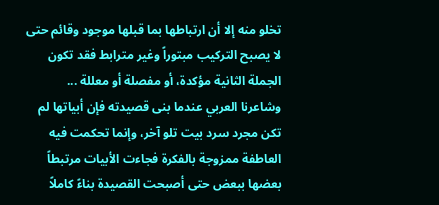تخلو منه إلا أن ارتباطها بما قبلها موجود وقائم حتى لا يصبح التركيب مبتوراً وغير مترابط فقد تكون الجملة الثانية مؤكدة، أو مفصلة أو معللة ...
وشاعرنا العربي عندما بنى قصيدته فإن أبياتها لم تكن مجرد سرد بيت تلو آخر، وإنما تحكمت فيه العاطفة ممزوجة بالفكرة فجاءت الأبيات مرتبطاً بعضها ببعض حتى أصبحت القصيدة بناءً كاملاً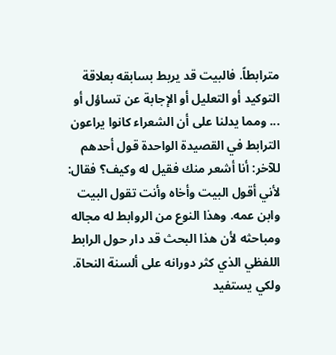مترابطاً. فالبيت قد يربط بسابقه بعلاقة التوكيد أو التعليل أو الإجابة عن تساؤل أو ... ومما يدلنا على أن الشعراء كانوا يراعون الترابط في القصيدة الواحدة قول أحدهم للآخر: أنا أشعر منك فقيل له وكيف؟ فقال: لأني أقول البيت وأخاه وأنت تقول البيت وابن عمه. وهذا النوع من الروابط له مجاله ومباحثه لأن هذا البحث قد دار حول الرابط اللفظي الذي كثر دورانه على ألسنة النحاة.
ولكي يستفيد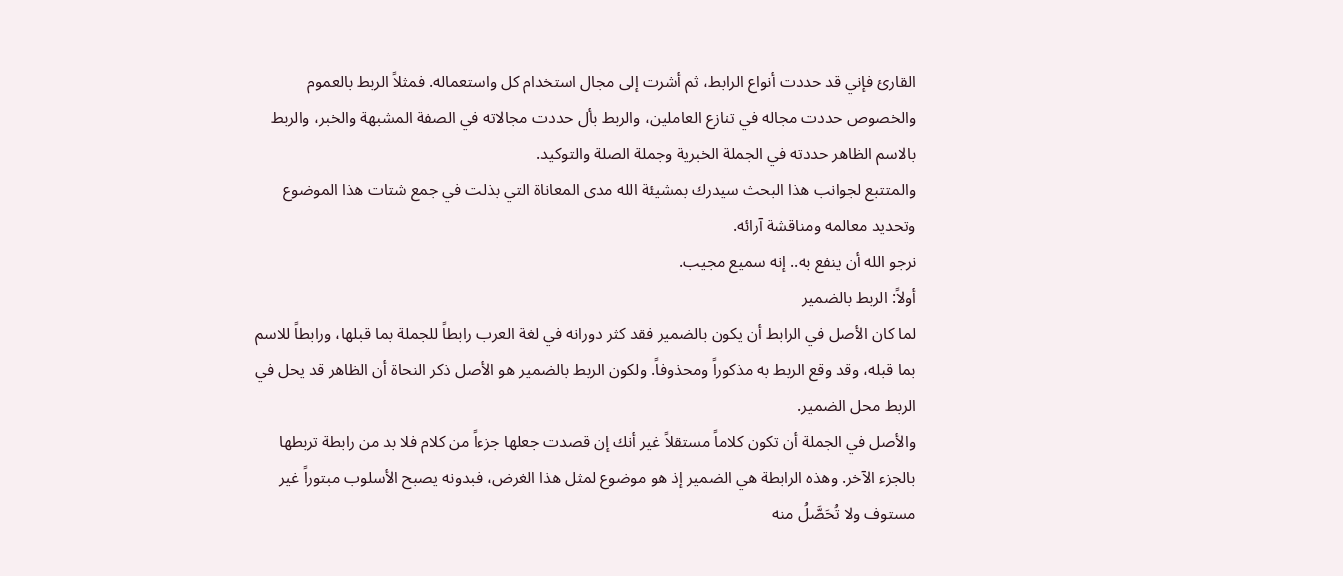القارئ فإني قد حددت أنواع الرابط، ثم أشرت إلى مجال استخدام كل واستعماله. فمثلاً الربط بالعموم والخصوص حددت مجاله في تنازع العاملين، والربط بأل حددت مجالاته في الصفة المشبهة والخبر، والربط بالاسم الظاهر حددته في الجملة الخبرية وجملة الصلة والتوكيد.
والمتتبع لجوانب هذا البحث سيدرك بمشيئة الله مدى المعاناة التي بذلت في جمع شتات هذا الموضوع وتحديد معالمه ومناقشة آرائه.
نرجو الله أن ينفع به.. إنه سميع مجيب.
أولاً: الربط بالضمير
لما كان الأصل في الرابط أن يكون بالضمير فقد كثر دورانه في لغة العرب رابطاً للجملة بما قبلها، ورابطاً للاسم بما قبله، وقد وقع الربط به مذكوراً ومحذوفاً. ولكون الربط بالضمير هو الأصل ذكر النحاة أن الظاهر قد يحل في الربط محل الضمير.
والأصل في الجملة أن تكون كلاماً مستقلاً غير أنك إن قصدت جعلها جزءاً من كلام فلا بد من رابطة تربطها بالجزء الآخر. وهذه الرابطة هي الضمير إذ هو موضوع لمثل هذا الغرض، فبدونه يصبح الأسلوب مبتوراً غير مستوف ولا تُحَصَّلُ منه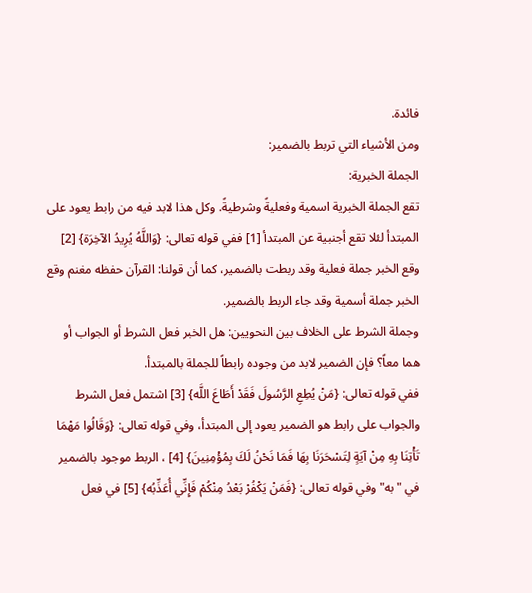فائدة.
ومن الأشياء التي تربط بالضمير:
الجملة الخبرية:
تقع الجملة الخبرية اسمية وفعليةً وشرطيةً. وكل هذا لابد فيه من رابط يعود على المبتدأ لئلا تقع أجنبية عن المبتدأ [1] ففي قوله تعالى: {وَاللَّهُ يُرِيدُ الآخِرَة} [2] وقع الخبر جملة فعلية وقد ربطت بالضمير، كما أن قولنا: القرآن حفظه مغنم وقع الخبر جملة أسمية وقد جاء الربط بالضمير.
وجملة الشرط على الخلاف بين النحويين: هل الخبر فعل الشرط أو الجواب أو هما معاً؟ فإن الضمير لابد من وجوده رابطاً للجملة بالمبتدأ.
ففي قوله تعالى: {مَنْ يُطِعِ الرَّسُولَ فَقَدْ أَطَاعَ اللَّه} [3] اشتمل فعل الشرط والجواب على رابط هو الضمير يعود إلى المبتدأ، وفي قوله تعالى: {وَقَالُوا مَهْمَا تَأْتِنَا بِهِ مِنْ آيَةٍ لِتَسْحَرَنَا بِهَا فَمَا نَحْنُ لَكَ بِمُؤْمِنِينَ} [4] ، الربط موجود بالضمير في "به"وفي قوله تعالى: {فَمَنْ يَكْفُرْ بَعْدُ مِنْكُمْ فَإِنِّي أُعَذِّبُه} [5] في فعل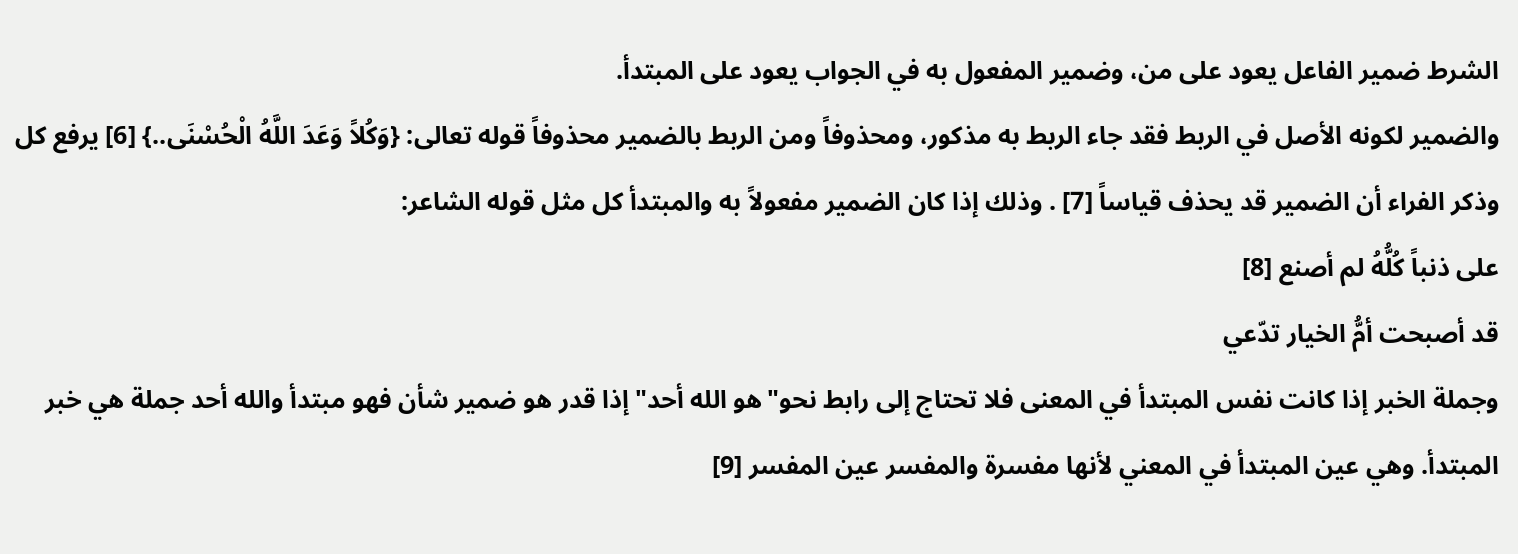الشرط ضمير الفاعل يعود على من، وضمير المفعول به في الجواب يعود على المبتدأ.
والضمير لكونه الأصل في الربط فقد جاء الربط به مذكور، ومحذوفاً ومن الربط بالضمير محذوفاً قوله تعالى: {وَكُلاً وَعَدَ اللَّهُ الْحُسْنَى..} [6] يرفع كل وذكر الفراء أن الضمير قد يحذف قياساً [7] . وذلك إذا كان الضمير مفعولاً به والمبتدأ كل مثل قوله الشاعر:
على ذنباً كُلُّهُ لم أصنع [8]
قد أصبحت أمُّ الخيار تدّعي
وجملة الخبر إذا كانت نفس المبتدأ في المعنى فلا تحتاج إلى رابط نحو"هو الله أحد"إذا قدر هو ضمير شأن فهو مبتدأ والله أحد جملة هي خبر المبتدأ. وهي عين المبتدأ في المعني لأنها مفسرة والمفسر عين المفسر [9]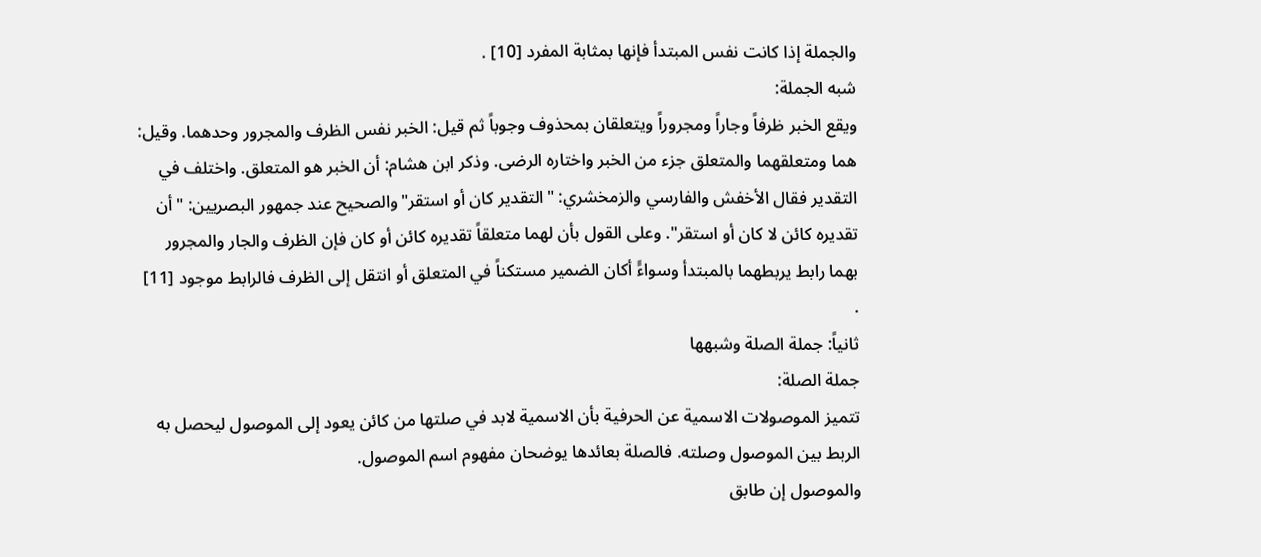والجملة إذا كانت نفس المبتدأ فإنها بمثابة المفرد [10] .
شبه الجملة:
ويقع الخبر ظرفاً وجاراً ومجروراً ويتعلقان بمحذوف وجوباً ثم قيل: الخبر نفس الظرف والمجرور وحدهما. وقيل: هما ومتعلقهما والمتعلق جزء من الخبر واختاره الرضى. وذكر ابن هشام: أن الخبر هو المتعلق. واختلف في التقدير فقال الأخفش والفارسي والزمخشري: "التقدير كان أو استقر"والصحيح عند جمهور البصريين: "أن تقديره كائن لا كان أو استقر". وعلى القول بأن لهما متعلقاً تقديره كائن أو كان فإن الظرف والجار والمجرور بهما رابط يربطهما بالمبتدأ وسواءًَ أكان الضمير مستكناً في المتعلق أو انتقل إلى الظرف فالرابط موجود [11] .
ثانياً: جملة الصلة وشبهها
جملة الصلة:
تتميز الموصولات الاسمية عن الحرفية بأن الاسمية لابد في صلتها من كائن يعود إلى الموصول ليحصل به الربط بين الموصول وصلته. فالصلة بعائدها يوضحان مفهوم اسم الموصول.
والموصول إن طابق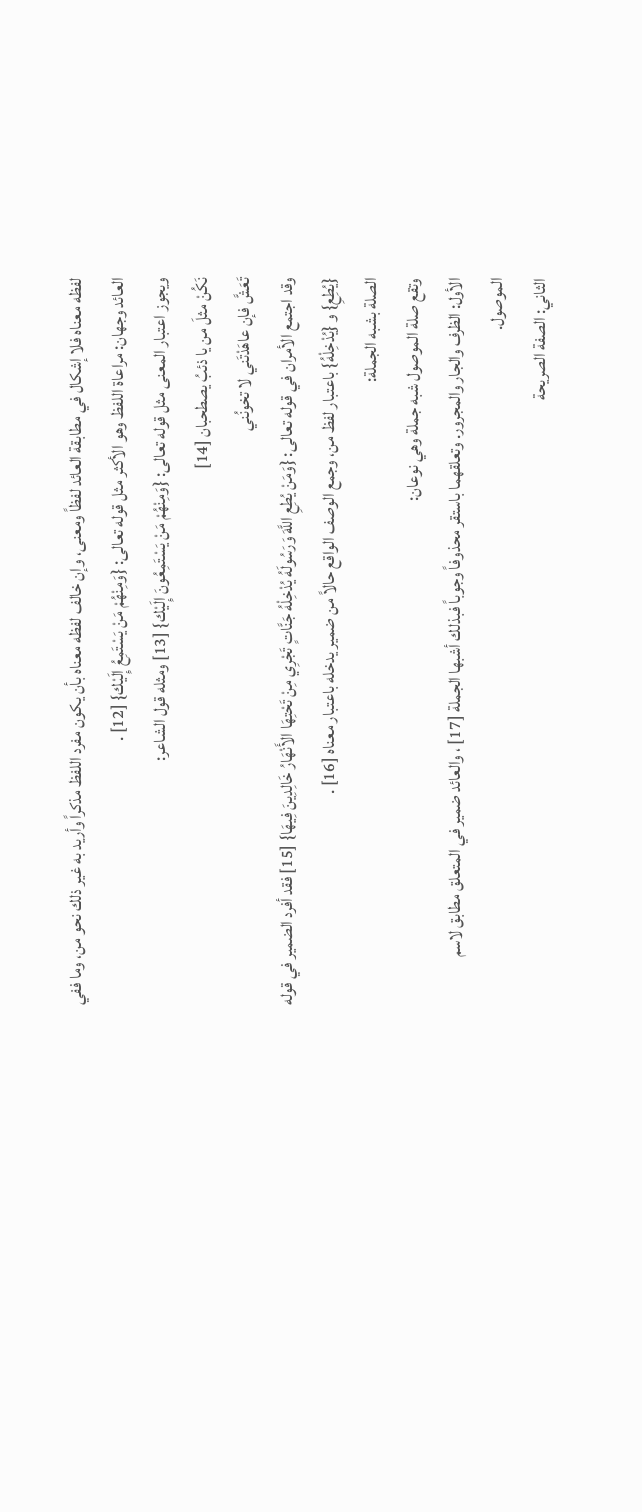لفظه معناه فلا إشكال في مطابقة العائد لفظاً ومعنى، وإن خالف لفظه معناه بأن يكون مفرد اللفظ مذكراً وأريد به غير ذلك نحو من، وما ففي العائد وجهان: مراعاة اللفظ وهو الأكثر مثل قوله تعالى: {وَمِنْهُمْ مَنْ يَسْتَمِعُ إِلَيْك} [12] .
ويجوز اعتبار المعنى مثل قوله تعالى: {وَمِنْهُمْ مَنْ يَسْتَمِعُونَ إِلَيْك} [13] ومثله قول الشاعر:
نَكُنْ مثلَ من يا ذئبُ يصطحبان [14]
تَعَشَّ فإن عاهَدْتَني لا تخونُني
وقد اجتمع الأمران في قوله تعالى: {وَمَنْ يُطِعِ اللَّهَ وَرَسُولَهُ يُدْخِلْهُ جَنَّاتٍ تَجْرِي مِنْ تَحْتِهَا الأَنْهَارُ خَالِدِينَ فِيهَا} [15] فقد أفرد الضمير في قوله {يُطِعِ} و {يُدْخِلْهُ} باعتبار لفظ من، وجمع الوصف الواقع حالاً من ضمير يدخله باعتبار معناه [16] .
الصلة بشبه الجملة:
وتقع صلة الموصول شبه جملة وهي نوعان:
الأول: الظرف والجار والمجرور. وتعلقهما باستقر محذوفاً وجوباً فبذلك أشبها الجملة [17] ، والعائد ضمير في المتعلق مطابق لاسم الموصول.
الثاني: الصفة الصريحة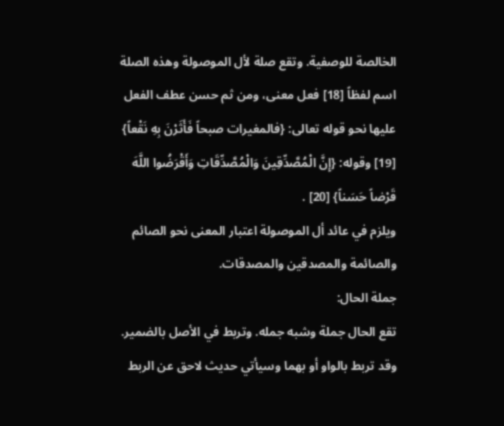الخالصة للوصفية. وتقع صلة لأل الموصولة وهذه الصلة اسم لفظاً [18] فعل معنى، ومن ثم حسن عطف الفعل عليها نحو قوله تعالى: {فالمغيرات صبحاً فَأَثَرْنَ بِهِ نَقْعاً} [19] وقوله: {إِنَّ الْمُصَّدِّقِينَ وَالْمُصَّدِّقَاتِ وَأَقْرَضُوا اللَّهَ قَرْضاً حَسَناً} [20] .
ويلزم في عائد أل الموصولة اعتبار المعنى نحو الصائم والصائمة والمصدقين والمصدقات.
جملة الحال:
تقع الحال جملة وشبه جمله. وتربط في الأصل بالضمير. وقد تربط بالواو أو بهما وسيأتي حديث لاحق عن الربط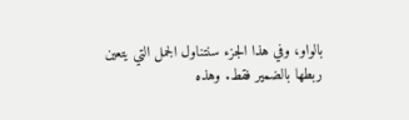بالواو، وفي هذا الجزء سنتناول الجمل التي يتعين ربطها بالضمير فقط. وهذه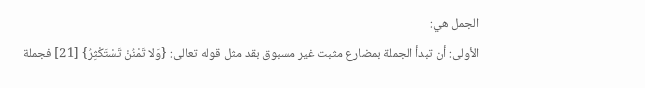الجمل هي:
الأولى: أن تبدأ الجملة بمضارع مثبت غير مسبوق بقد مثل قوله تعالى: {وَلا تَمْنُنْ تَسْتَكْثِرُ} [21] فجملة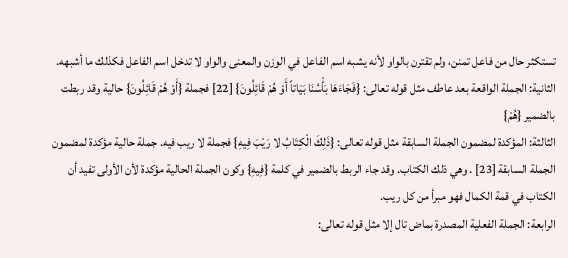تستكثر حال من فاعل تمنن، ولم تقترن بالواو لأنه يشبه اسم الفاعل في الوزن والمعنى والواو لا تدخل اسم الفاعل فكذلك ما أشبهه.
الثانية: الجملة الواقعة بعد عاطف مثل قوله تعالى: {فَجَاءَهَا بَأْسُنَا بَيَاتاً أَوْ هُمْ قَائِلُونَ} [22] فجملة {أَوْ هُمْ قَائِلُونَ} حالية وقد ربطت بالضمير {هُمْ}
الثالثة: المؤكدة لمضمون الجملة السابقة مثل قوله تعالى: {ذَلِكَ الْكِتَابُ لا رَيْبَ فِيهِ} فجملة لا ريب فيه. جملة حالية مؤكدة لمضمون الجملة السابقة [23] . وهي ذلك الكتاب. وقد جاء الربط بالضمير في كلمة {فِيهِ} وكون الجملة الحالية مؤكدة لأن الأولى تفيد أن الكتاب في قمة الكمال فهو مبرأ من كل ريب.
الرابعة: الجملة الفعلية المصدرة بماض تال إلا مثل قوله تعالى: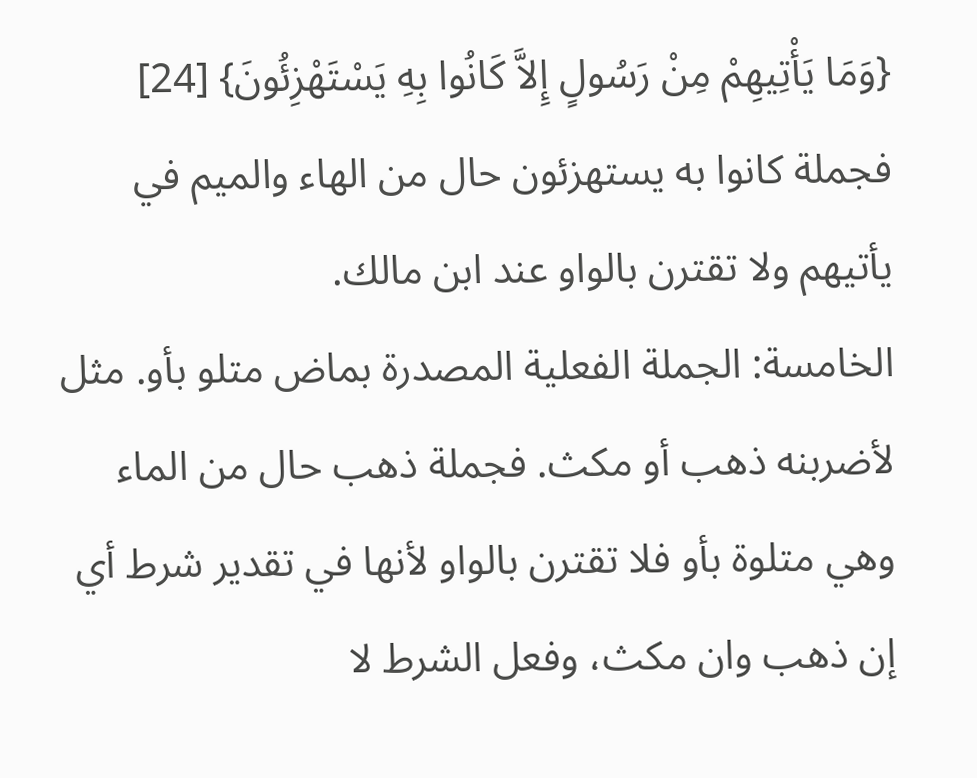{وَمَا يَأْتِيهِمْ مِنْ رَسُولٍ إِلاَّ كَانُوا بِهِ يَسْتَهْزِئُونَ} [24] فجملة كانوا به يستهزئون حال من الهاء والميم في يأتيهم ولا تقترن بالواو عند ابن مالك.
الخامسة: الجملة الفعلية المصدرة بماض متلو بأو. مثل لأضربنه ذهب أو مكث. فجملة ذهب حال من الماء وهي متلوة بأو فلا تقترن بالواو لأنها في تقدير شرط أي إن ذهب وان مكث، وفعل الشرط لا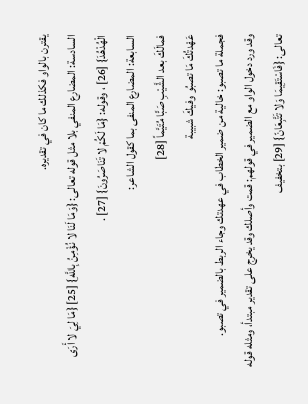يقترن بالواو فكذلك ما كان في تقديره.
السادسة: المضارع المنفي بلا مثل قوله تعالى: {وَمَا لَنَا لا نُؤْمِنُ بِاللَّهِ} [25] {مَا لِيَ لا أَرَى الْهُدْهُدَ} [26] ، وقوله: {مَا لَكُمْ لا تَنَاصَرُونَ} [27] .
السابعة: المضارع المنفى بما كقول الشاعر:
فمالَكَ بعد الشَّيْبِ صَبًّا مُتَيَّماً [28]
عَهْدتُكَ مَا تصبُو وفيكَ شبيبة
فجملة ما تصبو: خالية من ضمير الخطاب في عهدتك وجاء الربط بالضمير في تصبو.
وقد ورد دخول الواو مع الضمير في قولهم: قمت وأصلك وقد يخرج على تقدير مبتدأ، ومثله قوله تعالى: {فَاسْتَقِيمَا وَلا تَتَّبِعَانّ} [29] بتخفيف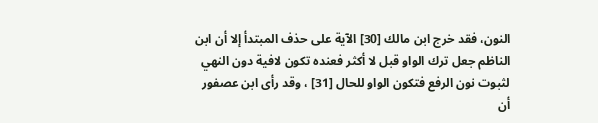النون، فقد خرج ابن مالك [30] الآية على حذف المبتدأ إلا أن ابن الناظم جعل ترك الواو قبل لا أكثر فعنده تكون لافية دون النهي لثبوت نون الرفع فتكون الواو للحال [31] ، وقد رأى ابن عصفور أن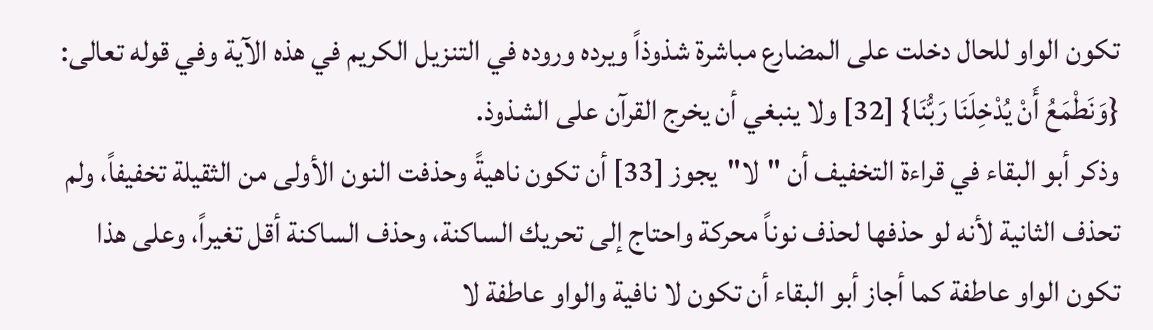تكون الواو للحال دخلت على المضارع مباشرة شذوذاً ويرده وروده في التنزيل الكريم في هذه الآية وفي قوله تعالى: {وَنَطْمَعُ أَنْ يُدْخِلَنَا رَبُّنَا} [32] ولا ينبغي أن يخرج القرآن على الشذوذ.
وذكر أبو البقاء في قراءة التخفيف أن "لا"يجوز [33] أن تكون ناهيةً وحذفت النون الأولى من الثقيلة تخفيفاً، ولم تحذف الثانية لأنه لو حذفها لحذف نوناً محركة واحتاج إلى تحريك الساكنة، وحذف الساكنة أقل تغيراً، وعلى هذا تكون الواو عاطفة كما أجاز أبو البقاء أن تكون لا نافية والواو عاطفة لا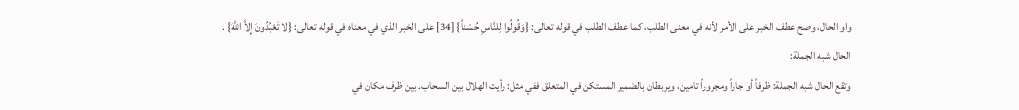واو الحال، وصح عطف الخبر على الأمر لأنه في معنى الطلب، كما عطف الطلب في قوله تعالى: {وَقُولُوا لِلنَّاسِ حُسْناً} [34] على الخبر الذي في معناه في قوله تعالى: {لا تَعْبُدُونَ إِلاَّ اللَّهَ} .
الحال شبه الجملة:
وتقع الحال شبه الجملة: ظرفاً أو جاراً ومجروراً تامين، ويربطان بالضمير المستكن في المتعلق ففي مثل: رأيت الهلال بين السحاب. بين ظرف مكان في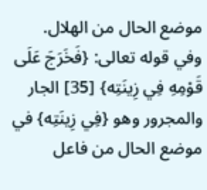موضع الحال من الهلال.
وفي قوله تعالى: {فَخَرَجَ عَلَى قَوْمِهِ فِي زِينَتِه} [35] الجار والمجرور وهو {فِي زِينَتِه} في موضع الحال من فاعل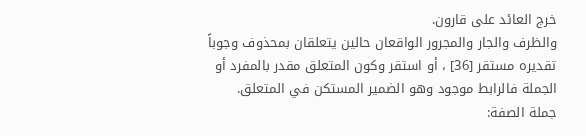خرج العائد على قارون.
والظرف والجار والمجرور الواقعان حالين يتعلقان بمحذوف وجوباً تقديره مستقر [36] ، أو استقر وكون المتعلق مقدر بالمفرد أو الجملة فالرابط موجود وهو الضمير المستكن في المتعلق.
جملة الصفة: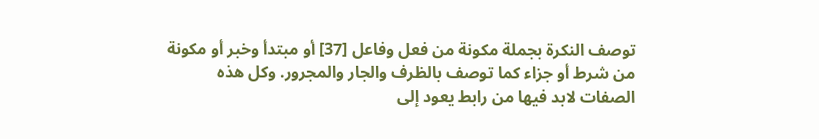توصف النكرة بجملة مكونة من فعل وفاعل [37] أو مبتدأ وخبر أو مكونة من شرط أو جزاء كما توصف بالظرف والجار والمجرور. وكل هذه الصفات لابد فيها من رابط يعود إلى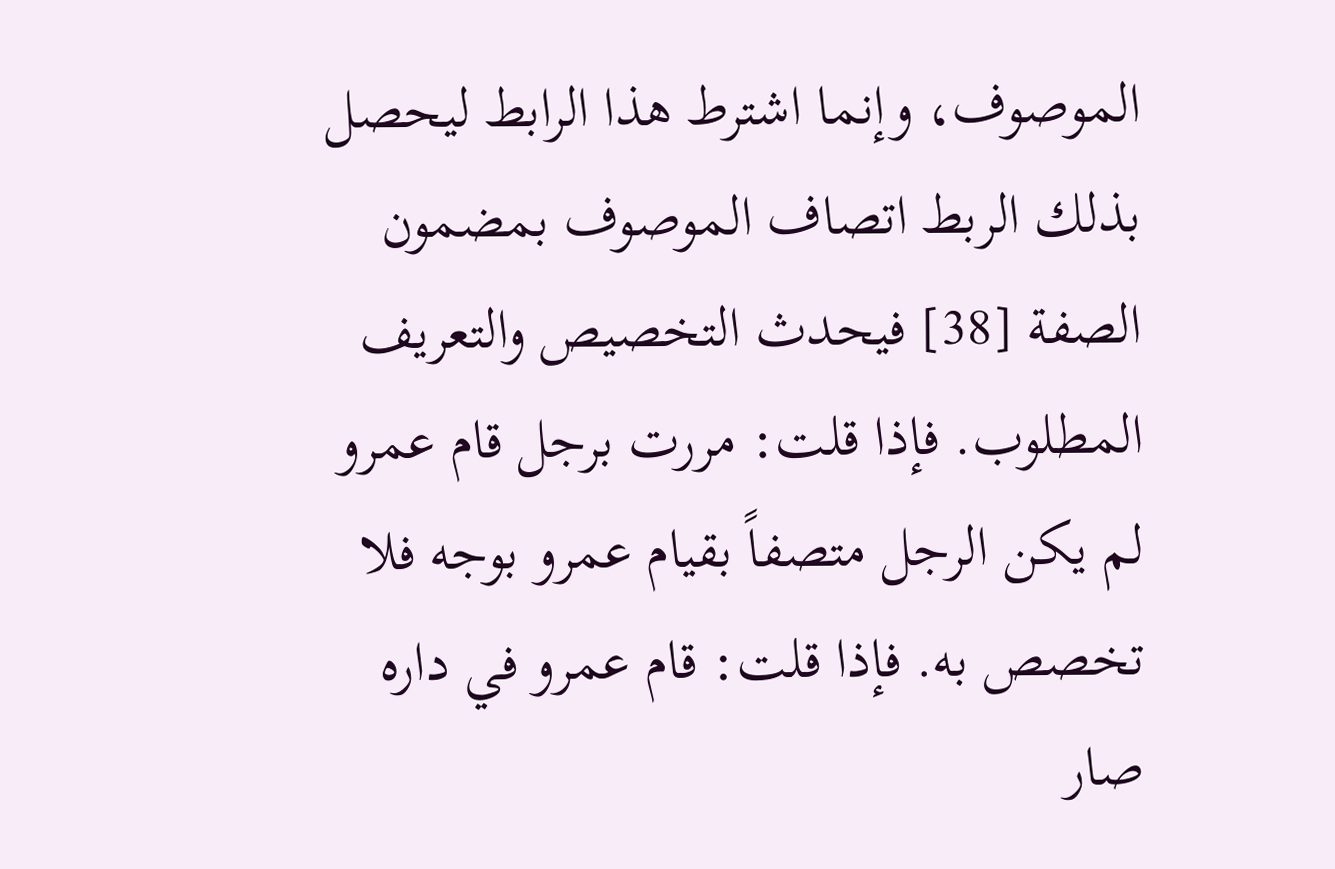الموصوف، وإنما اشترط هذا الرابط ليحصل بذلك الربط اتصاف الموصوف بمضمون الصفة [38] فيحدث التخصيص والتعريف المطلوب. فإذا قلت: مررت برجل قام عمرو لم يكن الرجل متصفاً بقيام عمرو بوجه فلا تخصص به. فإذا قلت: قام عمرو في داره صار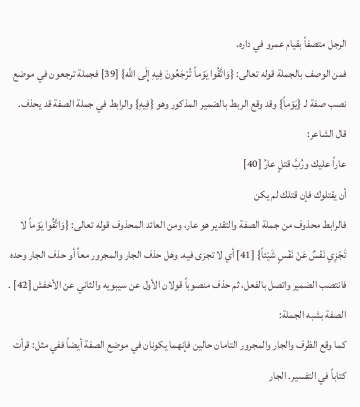الرجل متصفاً بقيام عمرو في داره.
فمن الوصف بالجملة قوله تعالى: {وَاتَّقُوا يَوْماً تُرْجَعُونَ فِيهِ إِلَى اللَّه} [39] فجملة ترجعون في موضع نصب صفة لـ {يَوْماً} وقد وقع الربط بالضمير المذكور وهو {فِيهِ} والرابط في جملة الصفة قد يحذف. قال الشاعر:
عاراً عليك ورُبَّ قتلٍ عارُ [40]
أن يقتلوك فإن قتلك لم يكن
فالرابط محذوف من جملة الصفة والتقدير هو عار، ومن العائد المحذوف قوله تعالى: {وَاتَّقُوا يَوْماً لا تَجْزِي نَفْسٌ عَنْ نَفْسٍ شَيْئاً} [41] أي لا تجزى فيه. وهل حذف الجار والمجرور معاً أو حذف الجار وحده فانتصب الضمير واتصل بالفعل، ثم حذف منصوباً قولان الأول عن سيبويه والثاني عن الأخفش [42] .
الصفة بشبه الجملة:
كما وقع الظرف والجار والمجرور التامان حالين فإنهما يكونان في موضع الصفة أيضاً ففي مثل: قرأت كتاباً في التفسير. الجار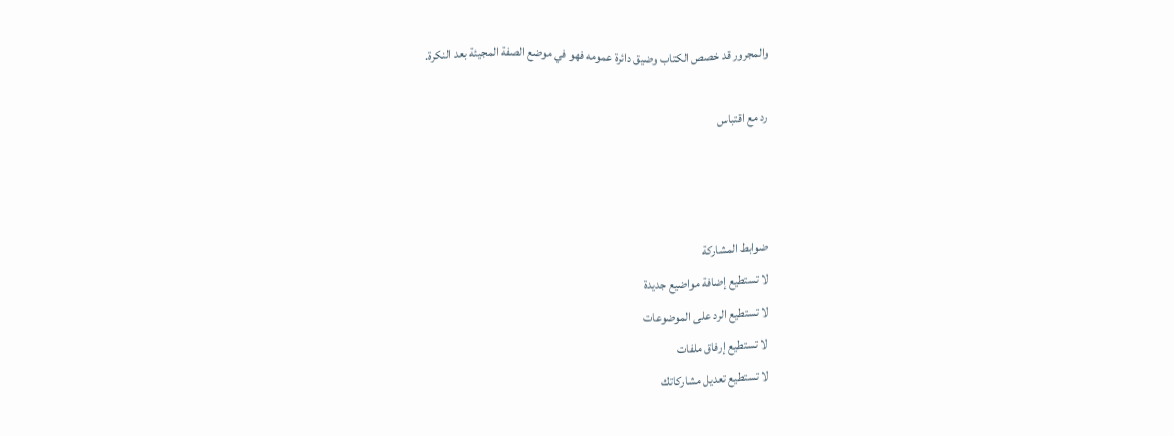والمجرور قد خصص الكتاب وضيق دائرة عمومه فهو في موضع الصفة المجيئة بعد النكرة.

رد مع اقتباس



ضوابط المشاركة
لا تستطيع إضافة مواضيع جديدة
لا تستطيع الرد على الموضوعات
لا تستطيع إرفاق ملفات
لا تستطيع تعديل مشاركاتك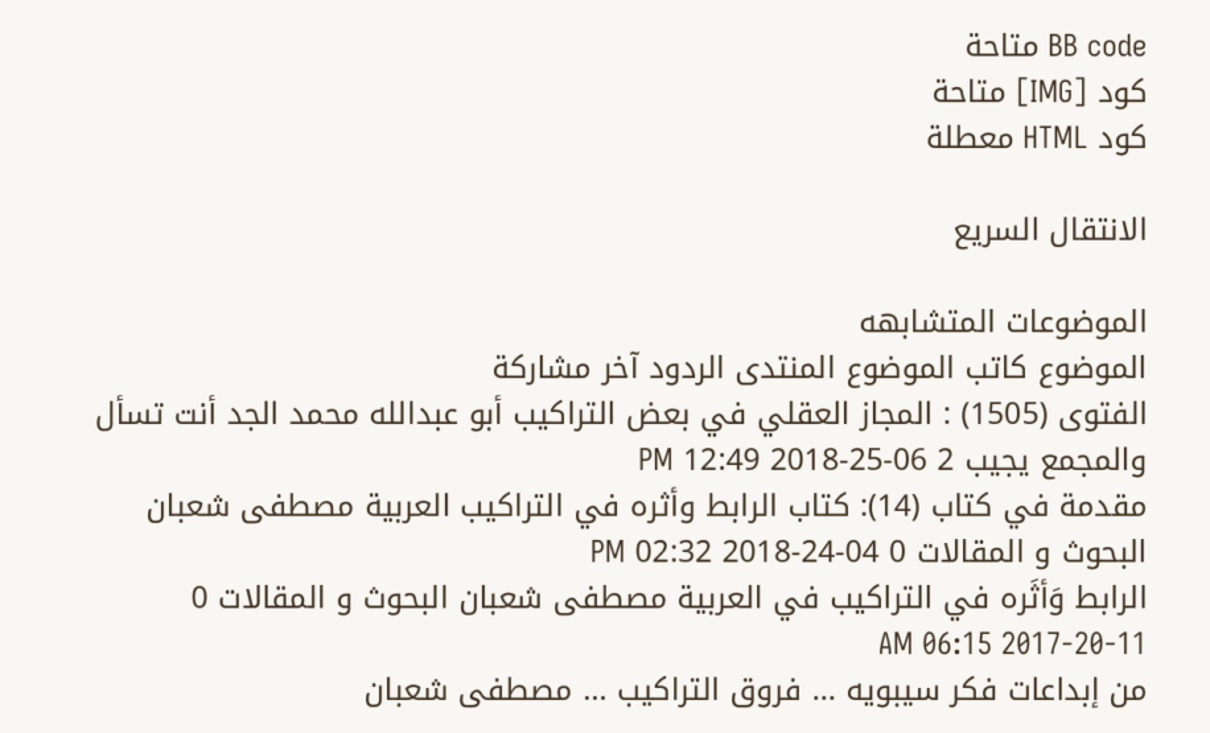BB code متاحة
كود [IMG] متاحة
كود HTML معطلة

الانتقال السريع

الموضوعات المتشابهه
الموضوع كاتب الموضوع المنتدى الردود آخر مشاركة
الفتوى (1505) : المجاز العقلي في بعض التراكيب أبو عبدالله محمد الجد أنت تسأل والمجمع يجيب 2 06-25-2018 12:49 PM
مقدمة في كتاب (14): كتاب الرابط وأثره في التراكيب العربية مصطفى شعبان البحوث و المقالات 0 04-24-2018 02:32 PM
الرابط وَأثَره في التراكيب في العربية مصطفى شعبان البحوث و المقالات 0 11-20-2017 06:15 AM
من إبداعات فكر سيبويه ... فروق التراكيب ... مصطفى شعبان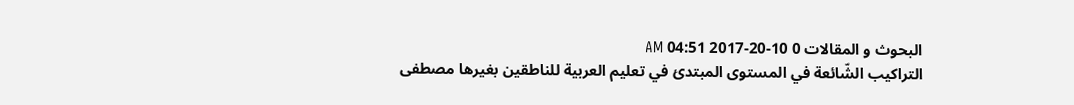البحوث و المقالات 0 10-20-2017 04:51 AM
التراكيب الشّائعة في المستوى المبتدئ في تعليم العربية للناطقين بغيرها مصطفى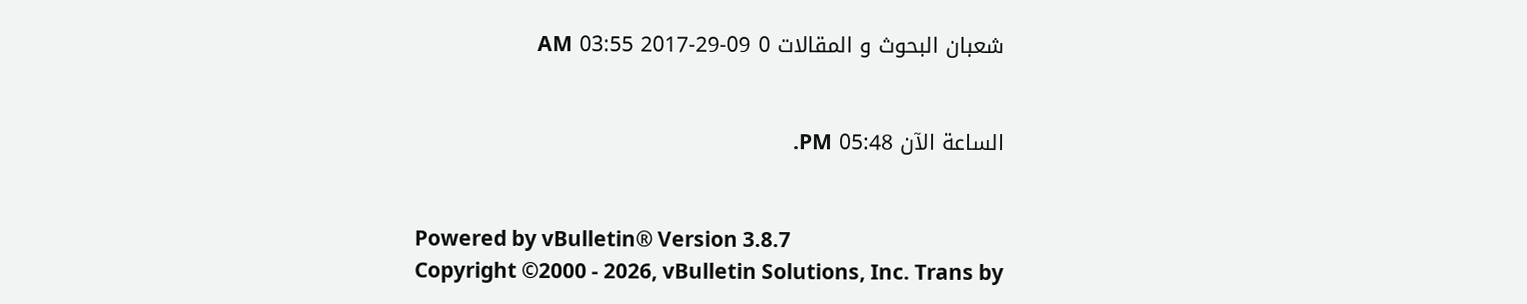شعبان البحوث و المقالات 0 09-29-2017 03:55 AM


الساعة الآن 05:48 PM.


Powered by vBulletin® Version 3.8.7
Copyright ©2000 - 2026, vBulletin Solutions, Inc. Trans by